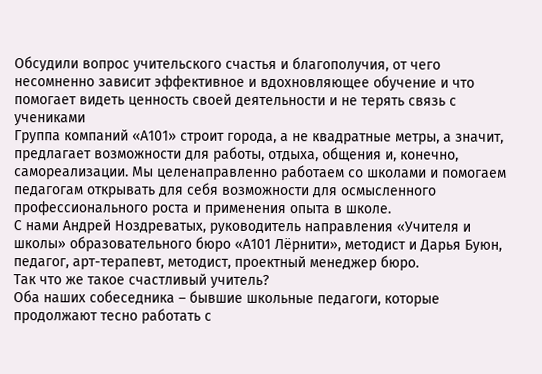Обсудили вопрос учительского счастья и благополучия, от чего несомненно зависит эффективное и вдохновляющее обучение и что помогает видеть ценность своей деятельности и не терять связь с учениками
Группа компаний «А101» строит города, а не квадратные метры, а значит, предлагает возможности для работы, отдыха, общения и, конечно, самореализации. Мы целенаправленно работаем со школами и помогаем педагогам открывать для себя возможности для осмысленного профессионального роста и применения опыта в школе.
С нами Андрей Ноздреватых, руководитель направления «Учителя и школы» образовательного бюро «А101 Лёрнити», методист и Дарья Буюн, педагог, арт-терапевт, методист, проектный менеджер бюро.
Так что же такое счастливый учитель?
Оба наших собеседника – бывшие школьные педагоги, которые продолжают тесно работать с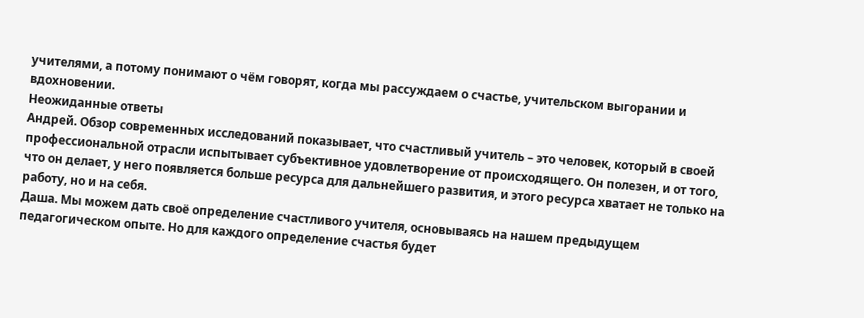учителями, а потому понимают о чём говорят, когда мы рассуждаем о счастье, учительском выгорании и вдохновении.
Неожиданные ответы
Андрей. Обзор современных исследований показывает, что счастливый учитель – это человек, который в своей профессиональной отрасли испытывает субъективное удовлетворение от происходящего. Он полезен, и от того, что он делает, у него появляется больше ресурса для дальнейшего развития, и этого ресурса хватает не только на работу, но и на себя.
Даша. Мы можем дать своё определение счастливого учителя, основываясь на нашем предыдущем педагогическом опыте. Но для каждого определение счастья будет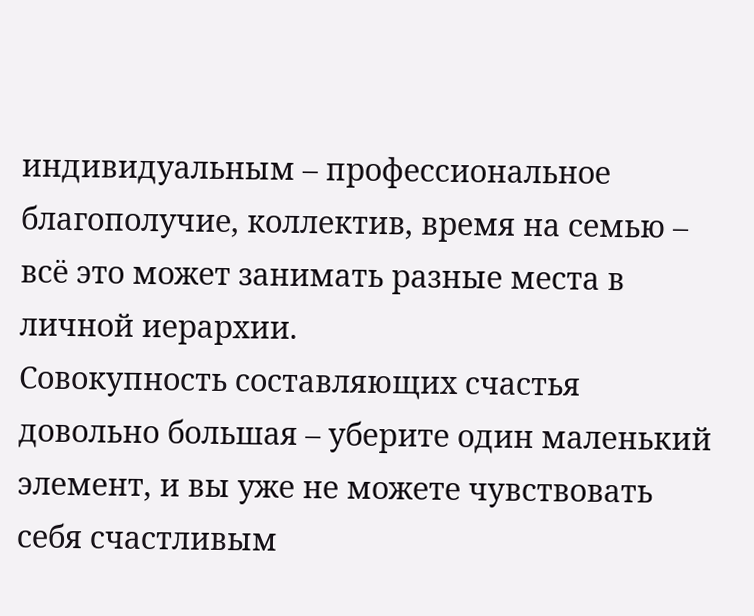индивидуальным – профессиональное благополучие, коллектив, время на семью – всё это может занимать разные места в личной иерархии.
Совокупность составляющих счастья довольно большая – уберите один маленький элемент, и вы уже не можете чувствовать себя счастливым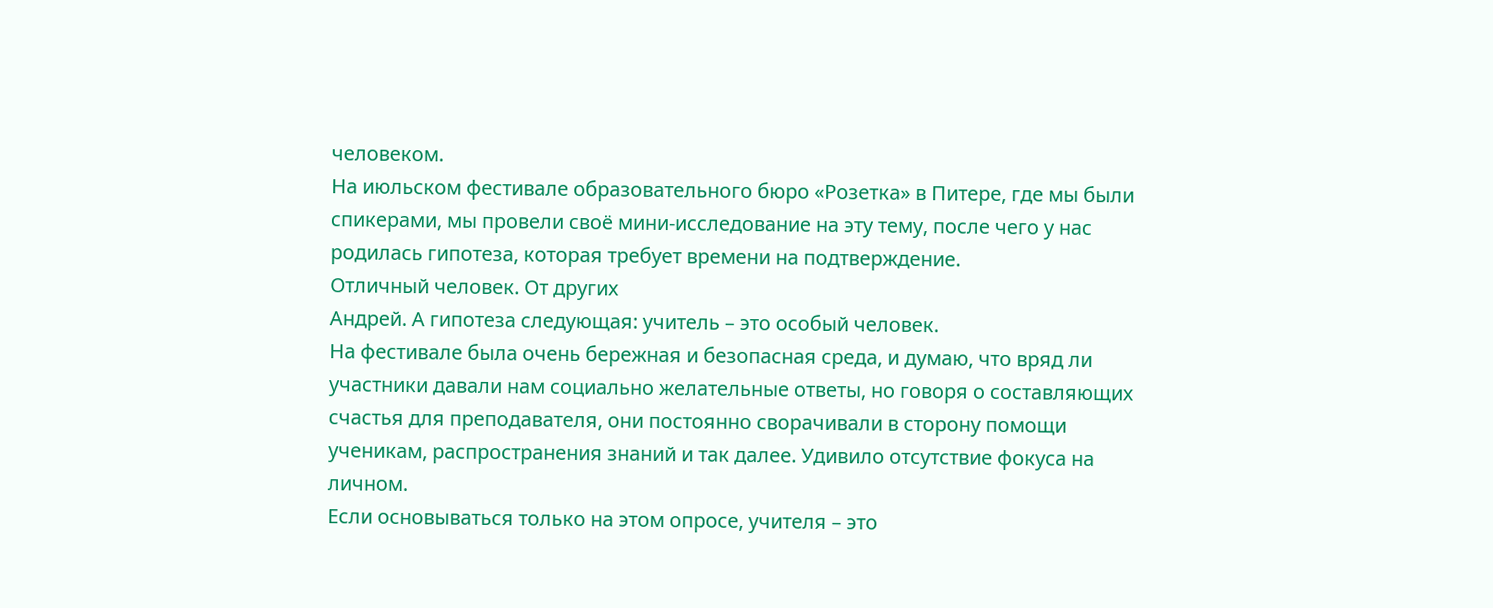человеком.
На июльском фестивале образовательного бюро «Розетка» в Питере, где мы были спикерами, мы провели своё мини-исследование на эту тему, после чего у нас родилась гипотеза, которая требует времени на подтверждение.
Отличный человек. От других
Андрей. А гипотеза следующая: учитель – это особый человек.
На фестивале была очень бережная и безопасная среда, и думаю, что вряд ли участники давали нам социально желательные ответы, но говоря о составляющих счастья для преподавателя, они постоянно сворачивали в сторону помощи ученикам, распространения знаний и так далее. Удивило отсутствие фокуса на личном.
Если основываться только на этом опросе, учителя – это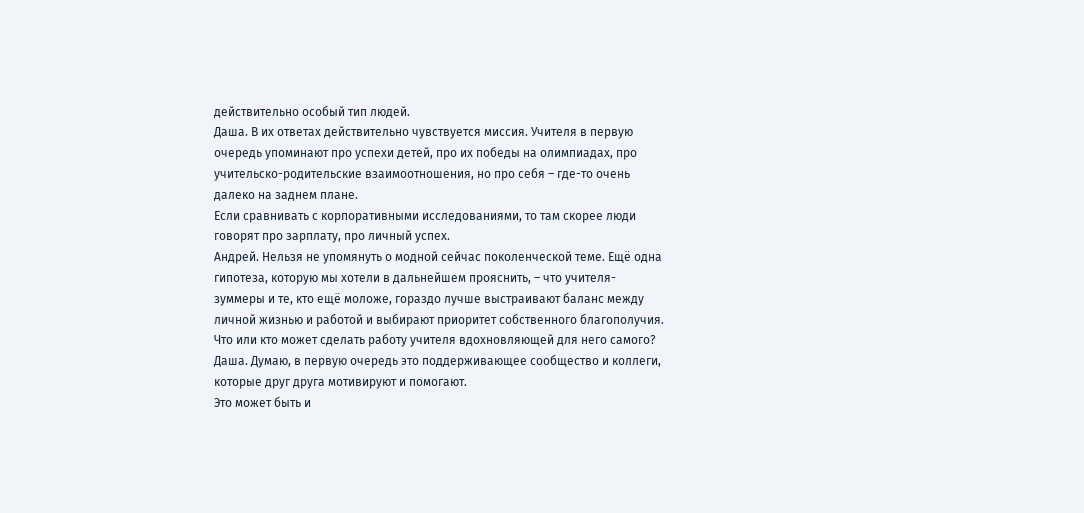действительно особый тип людей.
Даша. В их ответах действительно чувствуется миссия. Учителя в первую очередь упоминают про успехи детей, про их победы на олимпиадах, про учительско-родительские взаимоотношения, но про себя – где-то очень далеко на заднем плане.
Если сравнивать с корпоративными исследованиями, то там скорее люди говорят про зарплату, про личный успех.
Андрей. Нельзя не упомянуть о модной сейчас поколенческой теме. Ещё одна гипотеза, которую мы хотели в дальнейшем прояснить, – что учителя-зуммеры и те, кто ещё моложе, гораздо лучше выстраивают баланс между личной жизнью и работой и выбирают приоритет собственного благополучия.
Что или кто может сделать работу учителя вдохновляющей для него самого?
Даша. Думаю, в первую очередь это поддерживающее сообщество и коллеги, которые друг друга мотивируют и помогают.
Это может быть и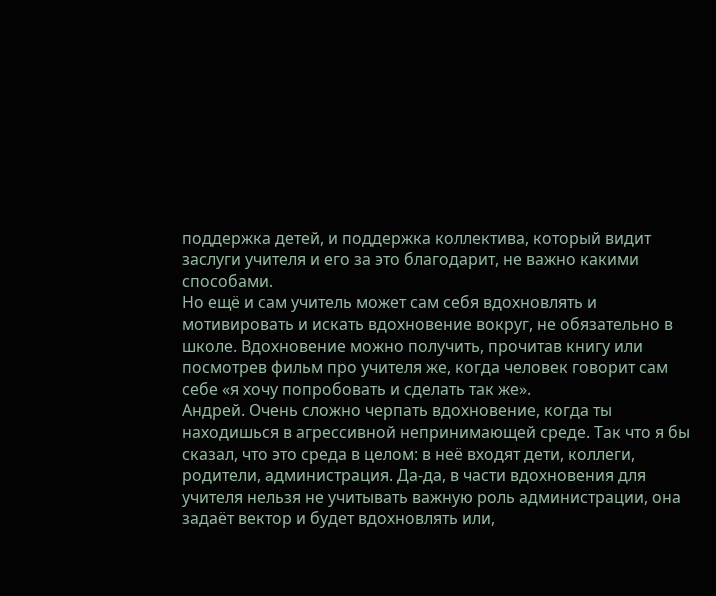поддержка детей, и поддержка коллектива, который видит заслуги учителя и его за это благодарит, не важно какими способами.
Но ещё и сам учитель может сам себя вдохновлять и мотивировать и искать вдохновение вокруг, не обязательно в школе. Вдохновение можно получить, прочитав книгу или посмотрев фильм про учителя же, когда человек говорит сам себе «я хочу попробовать и сделать так же».
Андрей. Очень сложно черпать вдохновение, когда ты находишься в агрессивной непринимающей среде. Так что я бы сказал, что это среда в целом: в неё входят дети, коллеги, родители, администрация. Да-да, в части вдохновения для учителя нельзя не учитывать важную роль администрации, она задаёт вектор и будет вдохновлять или,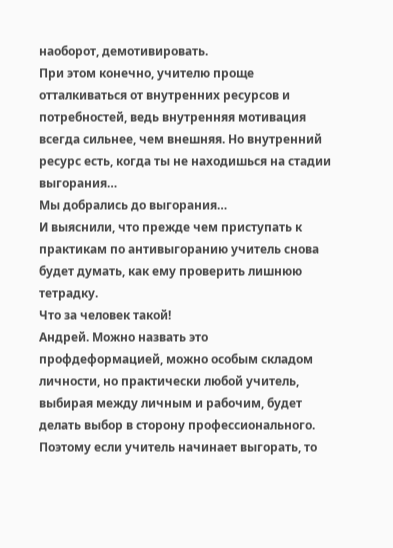наоборот, демотивировать.
При этом конечно, учителю проще отталкиваться от внутренних ресурсов и потребностей, ведь внутренняя мотивация всегда сильнее, чем внешняя. Но внутренний ресурс есть, когда ты не находишься на стадии выгорания…
Мы добрались до выгорания…
И выяснили, что прежде чем приступать к практикам по антивыгоранию учитель снова будет думать, как ему проверить лишнюю тетрадку.
Что за человек такой!
Андрей. Можно назвать это профдеформацией, можно особым складом личности, но практически любой учитель, выбирая между личным и рабочим, будет делать выбор в сторону профессионального.
Поэтому если учитель начинает выгорать, то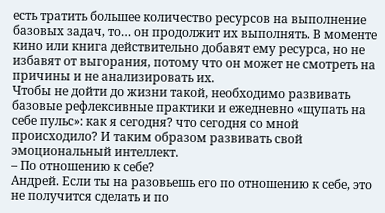есть тратить большее количество ресурсов на выполнение базовых задач, то… он продолжит их выполнять. В моменте кино или книга действительно добавят ему ресурса, но не избавят от выгорания, потому что он может не смотреть на причины и не анализировать их.
Чтобы не дойти до жизни такой, необходимо развивать базовые рефлексивные практики и ежедневно «щупать на себе пульс»: как я сегодня? что сегодня со мной происходило? И таким образом развивать свой эмоциональный интеллект.
– По отношению к себе?
Андрей. Если ты на разовьешь его по отношению к себе, это не получится сделать и по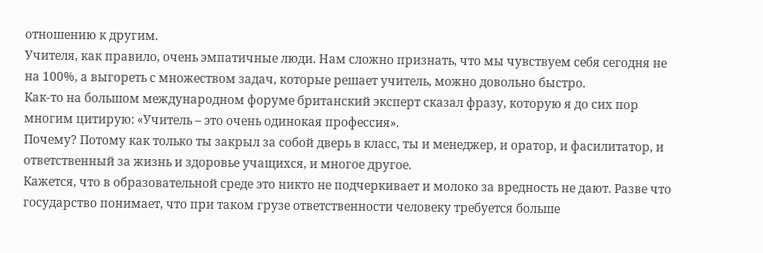отношению к другим.
Учителя, как правило, очень эмпатичные люди. Нам сложно признать, что мы чувствуем себя сегодня не на 100%, а выгореть с множеством задач, которые решает учитель, можно довольно быстро.
Как-то на большом международном форуме британский эксперт сказал фразу, которую я до сих пор многим цитирую: «Учитель – это очень одинокая профессия».
Почему? Потому как только ты закрыл за собой дверь в класс, ты и менеджер, и оратор, и фасилитатор, и ответственный за жизнь и здоровье учащихся, и многое другое.
Кажется, что в образовательной среде это никто не подчеркивает и молоко за вредность не дают. Разве что государство понимает, что при таком грузе ответственности человеку требуется больше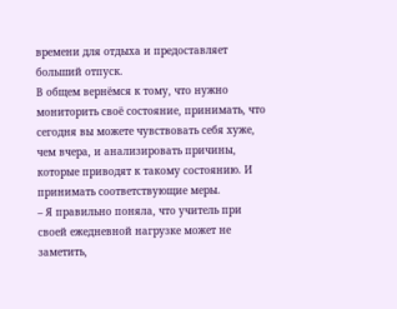времени для отдыха и предоставляет больший отпуск.
В общем вернёмся к тому, что нужно мониторить своё состояние, принимать, что сегодня вы можете чувствовать себя хуже, чем вчера, и анализировать причины, которые приводят к такому состоянию. И принимать соответствующие меры.
– Я правильно поняла, что учитель при своей ежедневной нагрузке может не заметить,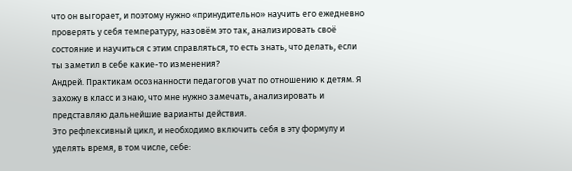что он выгорает, и поэтому нужно «принудительно» научить его ежедневно проверять у себя температуру, назовём это так, анализировать своё состояние и научиться с этим справляться, то есть знать, что делать, если ты заметил в себе какие-то изменения?
Андрей. Практикам осознанности педагогов учат по отношению к детям. Я захожу в класс и знаю, что мне нужно замечать, анализировать и представляю дальнейшие варианты действия.
Это рефлексивный цикл, и необходимо включить себя в эту формулу и уделять время, в том числе, себе: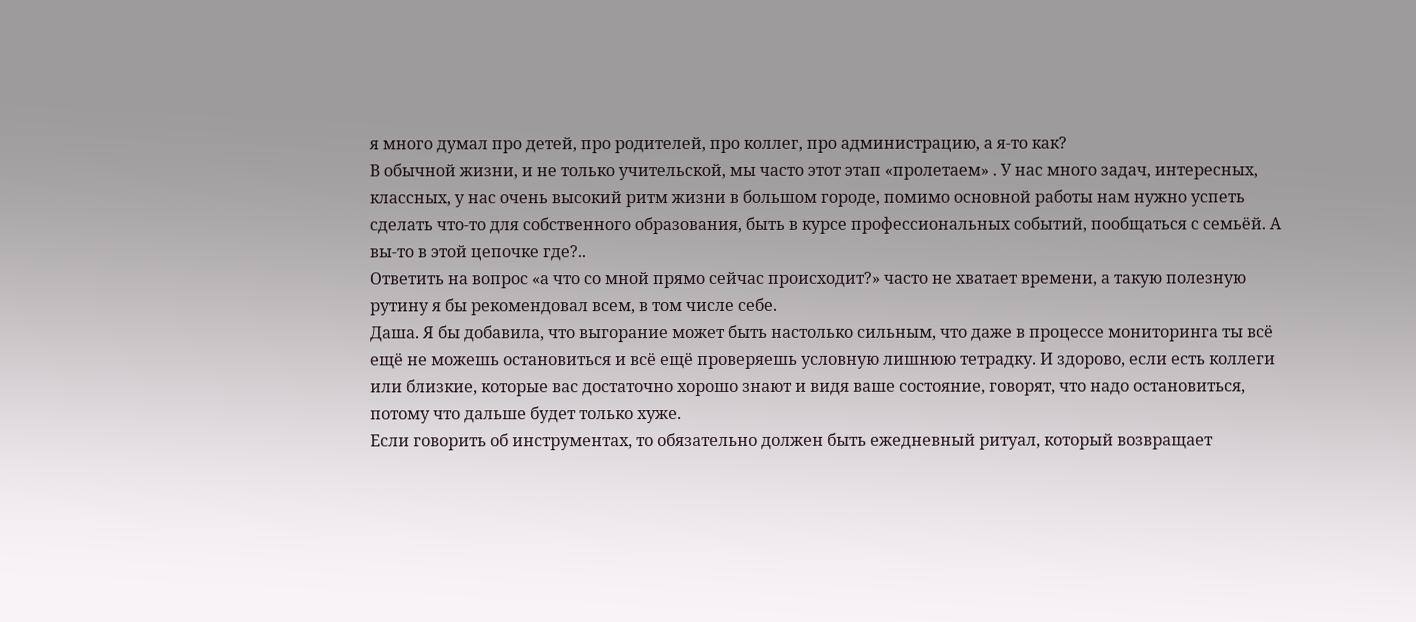я много думал про детей, про родителей, про коллег, про администрацию, а я-то как?
В обычной жизни, и не только учительской, мы часто этот этап «пролетаем» . У нас много задач, интересных, классных, у нас очень высокий ритм жизни в большом городе, помимо основной работы нам нужно успеть сделать что-то для собственного образования, быть в курсе профессиональных событий, пообщаться с семьёй. А вы-то в этой цепочке где?..
Ответить на вопрос «а что со мной прямо сейчас происходит?» часто не хватает времени, а такую полезную рутину я бы рекомендовал всем, в том числе себе.
Даша. Я бы добавила, что выгорание может быть настолько сильным, что даже в процессе мониторинга ты всё ещё не можешь остановиться и всё ещё проверяешь условную лишнюю тетрадку. И здорово, если есть коллеги или близкие, которые вас достаточно хорошо знают и видя ваше состояние, говорят, что надо остановиться, потому что дальше будет только хуже.
Если говорить об инструментах, то обязательно должен быть ежедневный ритуал, который возвращает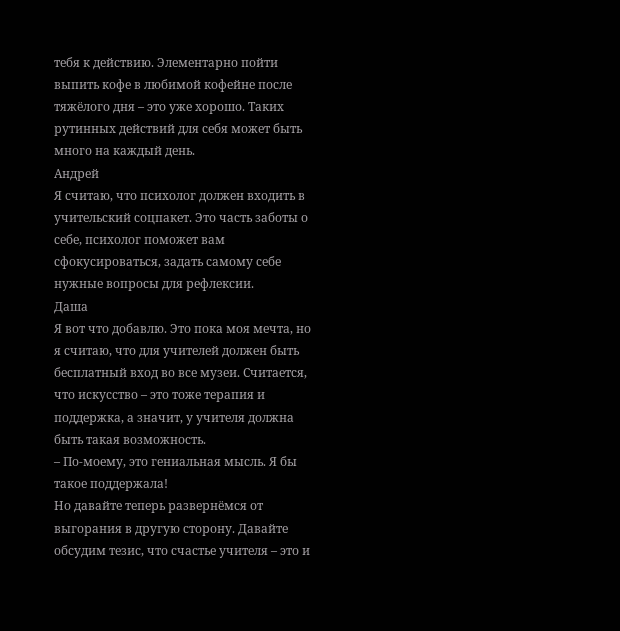тебя к действию. Элементарно пойти выпить кофе в любимой кофейне после тяжёлого дня – это уже хорошо. Таких рутинных действий для себя может быть много на каждый день.
Андрей
Я считаю, что психолог должен входить в учительский соцпакет. Это часть заботы о себе, психолог поможет вам сфокусироваться, задать самому себе нужные вопросы для рефлексии.
Даша
Я вот что добавлю. Это пока моя мечта, но я считаю, что для учителей должен быть бесплатный вход во все музеи. Считается, что искусство – это тоже терапия и поддержка, а значит, у учителя должна быть такая возможность.
– По-моему, это гениальная мысль. Я бы такое поддержала!
Но давайте теперь развернёмся от выгорания в другую сторону. Давайте обсудим тезис, что счастье учителя – это и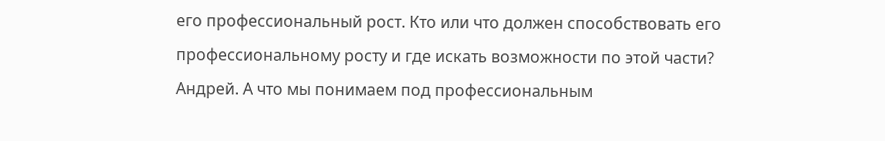его профессиональный рост. Кто или что должен способствовать его профессиональному росту и где искать возможности по этой части?
Андрей. А что мы понимаем под профессиональным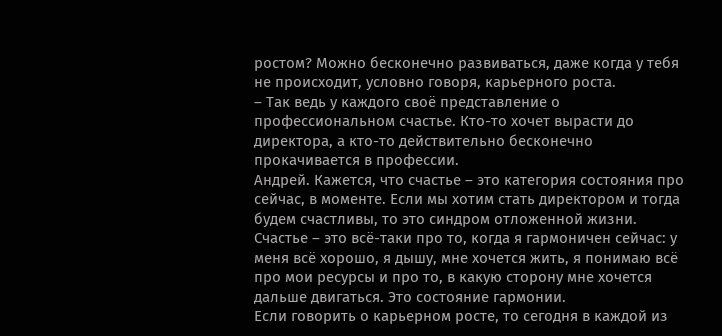ростом? Можно бесконечно развиваться, даже когда у тебя не происходит, условно говоря, карьерного роста.
– Так ведь у каждого своё представление о профессиональном счастье. Кто-то хочет вырасти до директора, а кто-то действительно бесконечно прокачивается в профессии.
Андрей. Кажется, что счастье – это категория состояния про сейчас, в моменте. Если мы хотим стать директором и тогда будем счастливы, то это синдром отложенной жизни.
Счастье – это всё-таки про то, когда я гармоничен сейчас: у меня всё хорошо, я дышу, мне хочется жить, я понимаю всё про мои ресурсы и про то, в какую сторону мне хочется дальше двигаться. Это состояние гармонии.
Если говорить о карьерном росте, то сегодня в каждой из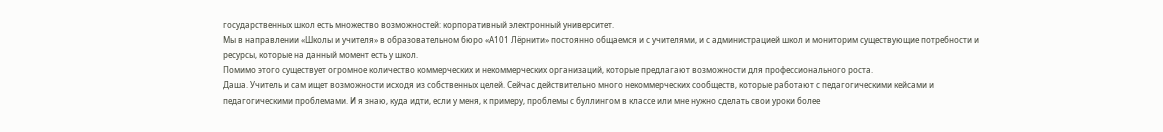государственных школ есть множество возможностей: корпоративный электронный университет.
Мы в направлении «Школы и учителя» в образовательном бюро «А101 Лёрнити» постоянно общаемся и с учителями, и с администрацией школ и мониторим существующие потребности и ресурсы, которые на данный момент есть у школ.
Помимо этого существует огромное количество коммерческих и некоммерческих организаций, которые предлагают возможности для профессионального роста.
Даша. Учитель и сам ищет возможности исходя из собственных целей. Сейчас действительно много некоммерческих сообществ, которые работают с педагогическими кейсами и педагогическими проблемами. И я знаю, куда идти, если у меня, к примеру, проблемы с буллингом в классе или мне нужно сделать свои уроки более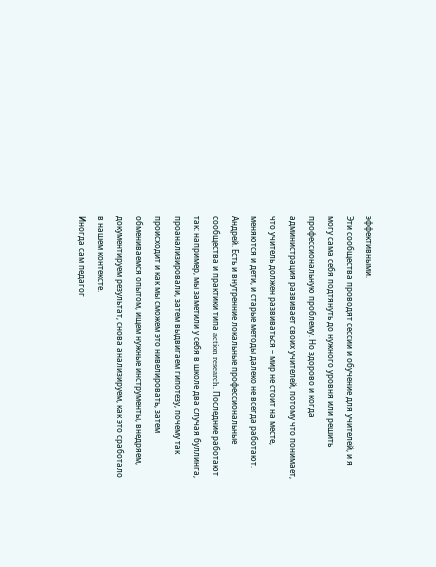эффективными.
Эти сообщества проводят сессии и обучение для учителей, и я могу сама себя подтянуть до нужного уровня или решить профессиональную проблему. Но здорово и когда администрация развивает своих учителей, потому что понимает, что учитель должен развиваться – мир не стоит на месте, меняются и дети, и старые методы далеко не всегда работают.
Андрей. Есть и внутренние локальные профессиональные сообщества и практики типа action research. Последние работают так: например, мы заметили у себя в школе два случая буллинга, проанализировали, затем выдвигаем гипотезу, почему так происходит и как мы сможем это нивелировать, затем обмениваемся опытом, ищем нужные инструменты, внедряем, документируем результат, снова анализируем, как это сработало в нашем контексте.
Иногда сам педагог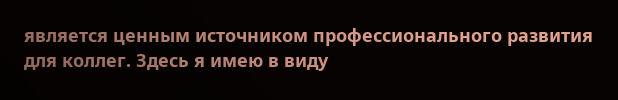является ценным источником профессионального развития для коллег. Здесь я имею в виду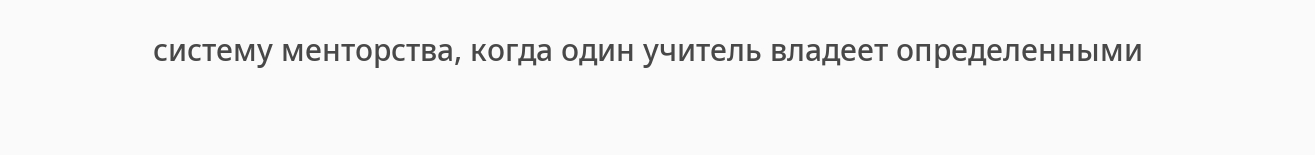систему менторства, когда один учитель владеет определенными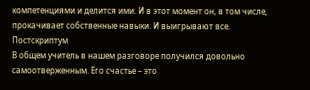компетенциями и делится ими. И в этот момент он, в том числе, прокачивает собственные навыки. И выигрывают все.
Постскриптум
В общем учитель в нашем разговоре получился довольно самоотверженным. Его счастье – это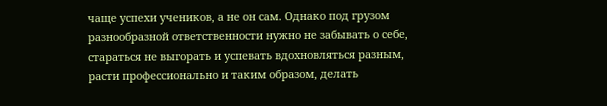чаще успехи учеников, а не он сам. Однако под грузом разнообразной ответственности нужно не забывать о себе, стараться не выгорать и успевать вдохновляться разным, расти профессионально и таким образом, делать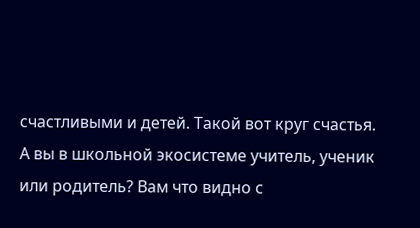счастливыми и детей. Такой вот круг счастья.
А вы в школьной экосистеме учитель, ученик или родитель? Вам что видно с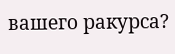вашего ракурса?